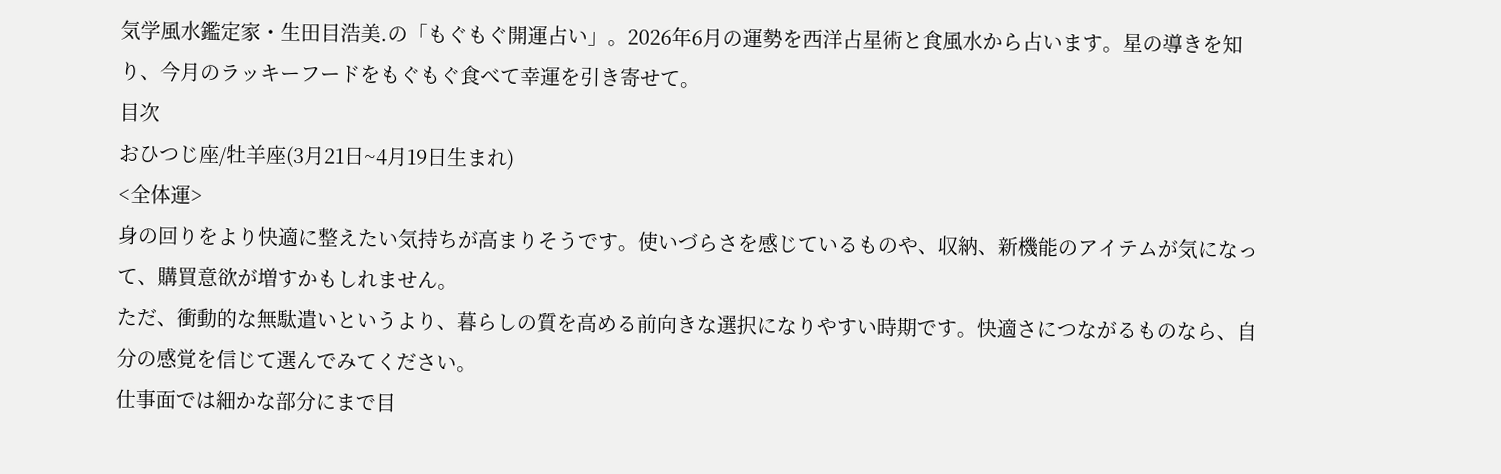気学風水鑑定家・生田目浩美.の「もぐもぐ開運占い」。2026年6月の運勢を西洋占星術と食風水から占います。星の導きを知り、今月のラッキーフードをもぐもぐ食べて幸運を引き寄せて。
目次
おひつじ座/牡羊座(3月21日~4月19日生まれ)
<全体運>
身の回りをより快適に整えたい気持ちが高まりそうです。使いづらさを感じているものや、収納、新機能のアイテムが気になって、購買意欲が増すかもしれません。
ただ、衝動的な無駄遣いというより、暮らしの質を高める前向きな選択になりやすい時期です。快適さにつながるものなら、自分の感覚を信じて選んでみてください。
仕事面では細かな部分にまで目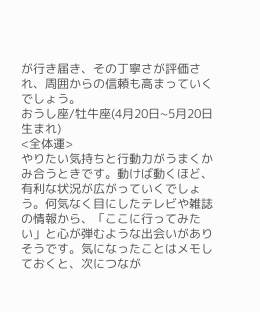が行き届き、その丁寧さが評価され、周囲からの信頼も高まっていくでしょう。
おうし座/牡牛座(4月20日~5月20日生まれ)
<全体運>
やりたい気持ちと行動力がうまくかみ合うときです。動けば動くほど、有利な状況が広がっていくでしょう。何気なく目にしたテレビや雑誌の情報から、「ここに行ってみたい」と心が弾むような出会いがありそうです。気になったことはメモしておくと、次につなが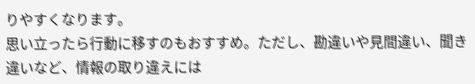りやすくなります。
思い立ったら行動に移すのもおすすめ。ただし、勘違いや見間違い、聞き違いなど、情報の取り違えには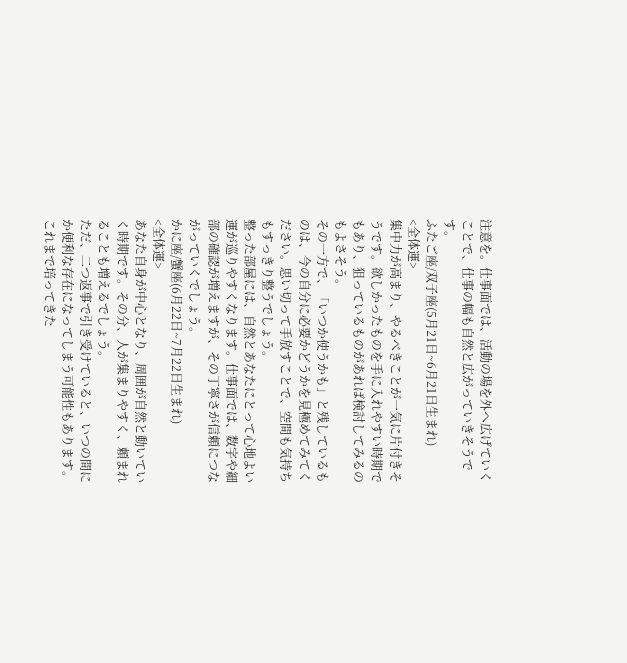注意を。仕事面では、活動の場を外へ広げていくことで、仕事の幅も自然と広がっていきそうです。
ふたご座/双子座(5月21日~6月21日生まれ)
<全体運>
集中力が高まり、やるべきことが一気に片付きそうです。欲しかったものを手に入れやすい時期でもあり、狙っているものがあれば検討してみるのもよさそう。
その一方で、「いつか使うかも」と残しているものは、今の自分に必要かどうかを見極めてみてください。思い切って手放すことで、空間も気持ちもすっきり整うでしょう。
整った部屋には、自然とあなたにとって心地よい運が巡りやすくなります。仕事面では、数字や細部の確認が増えますが、その丁寧さが信頼につながっていくでしょう。
かに座/蟹座(6月22日~7月22日生まれ)
<全体運>
あなた自身が中心となり、周囲が自然と動いていく時期です。その分、人が集まりやすく、頼まれることも増えるでしょう。
ただ、二つ返事で引き受けていると、いつの間にか便利な存在になってしまう可能性もあります。これまで培ってきた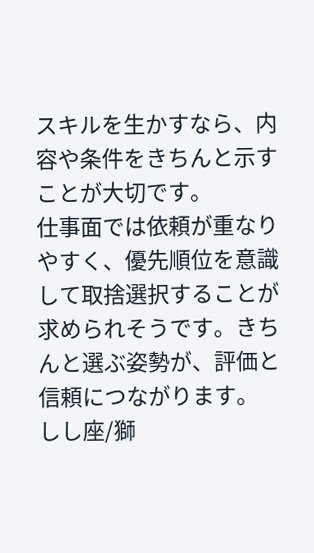スキルを生かすなら、内容や条件をきちんと示すことが大切です。
仕事面では依頼が重なりやすく、優先順位を意識して取捨選択することが求められそうです。きちんと選ぶ姿勢が、評価と信頼につながります。
しし座/獅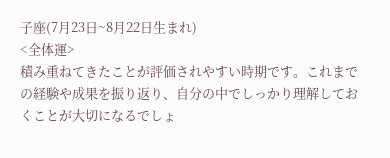子座(7月23日~8月22日生まれ)
<全体運>
積み重ねてきたことが評価されやすい時期です。これまでの経験や成果を振り返り、自分の中でしっかり理解しておくことが大切になるでしょ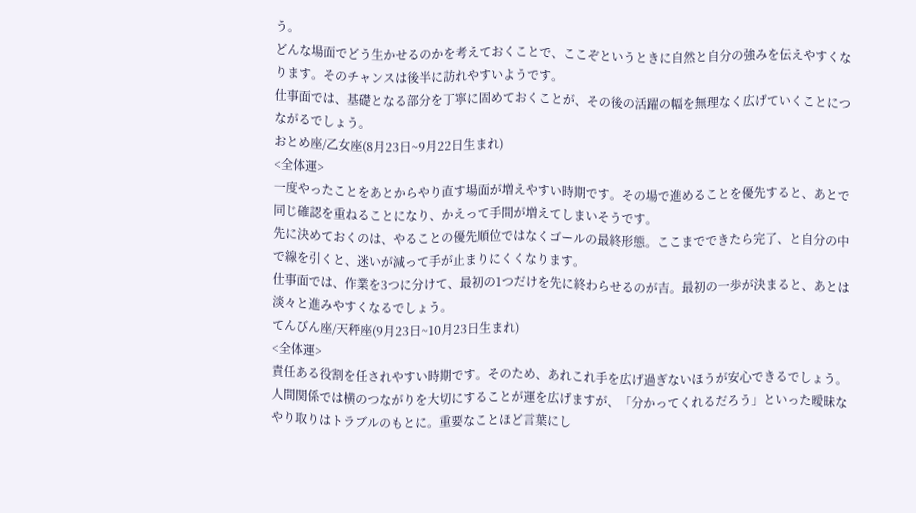う。
どんな場面でどう生かせるのかを考えておくことで、ここぞというときに自然と自分の強みを伝えやすくなります。そのチャンスは後半に訪れやすいようです。
仕事面では、基礎となる部分を丁寧に固めておくことが、その後の活躍の幅を無理なく広げていくことにつながるでしょう。
おとめ座/乙女座(8月23日~9月22日生まれ)
<全体運>
一度やったことをあとからやり直す場面が増えやすい時期です。その場で進めることを優先すると、あとで同じ確認を重ねることになり、かえって手間が増えてしまいそうです。
先に決めておくのは、やることの優先順位ではなくゴールの最終形態。ここまでできたら完了、と自分の中で線を引くと、迷いが減って手が止まりにくくなります。
仕事面では、作業を3つに分けて、最初の1つだけを先に終わらせるのが吉。最初の一歩が決まると、あとは淡々と進みやすくなるでしょう。
てんびん座/天秤座(9月23日~10月23日生まれ)
<全体運>
責任ある役割を任されやすい時期です。そのため、あれこれ手を広げ過ぎないほうが安心できるでしょう。
人間関係では横のつながりを大切にすることが運を広げますが、「分かってくれるだろう」といった曖昧なやり取りはトラブルのもとに。重要なことほど言葉にし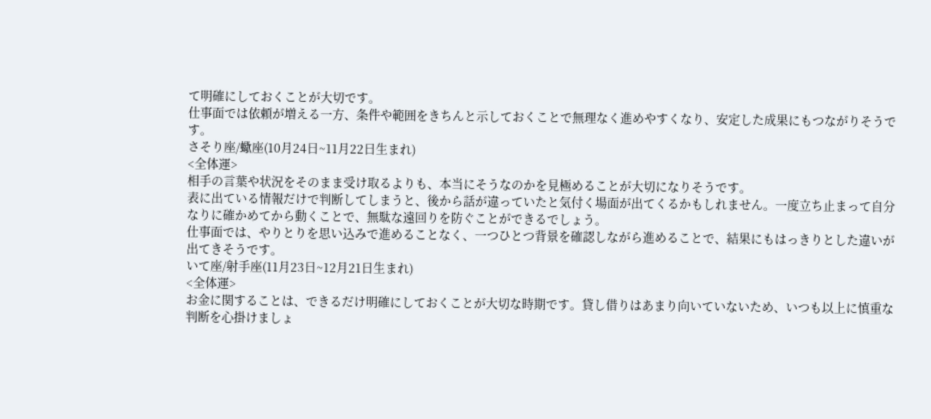て明確にしておくことが大切です。
仕事面では依頼が増える一方、条件や範囲をきちんと示しておくことで無理なく進めやすくなり、安定した成果にもつながりそうです。
さそり座/蠍座(10月24日~11月22日生まれ)
<全体運>
相手の言葉や状況をそのまま受け取るよりも、本当にそうなのかを見極めることが大切になりそうです。
表に出ている情報だけで判断してしまうと、後から話が違っていたと気付く場面が出てくるかもしれません。一度立ち止まって自分なりに確かめてから動くことで、無駄な遠回りを防ぐことができるでしょう。
仕事面では、やりとりを思い込みで進めることなく、一つひとつ背景を確認しながら進めることで、結果にもはっきりとした違いが出てきそうです。
いて座/射手座(11月23日~12月21日生まれ)
<全体運>
お金に関することは、できるだけ明確にしておくことが大切な時期です。貸し借りはあまり向いていないため、いつも以上に慎重な判断を心掛けましょ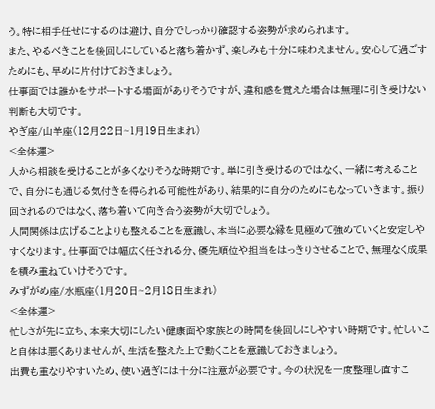う。特に相手任せにするのは避け、自分でしっかり確認する姿勢が求められます。
また、やるべきことを後回しにしていると落ち着かず、楽しみも十分に味わえません。安心して過ごすためにも、早めに片付けておきましょう。
仕事面では誰かをサポートする場面がありそうですが、違和感を覚えた場合は無理に引き受けない判断も大切です。
やぎ座/山羊座(12月22日~1月19日生まれ)
<全体運>
人から相談を受けることが多くなりそうな時期です。単に引き受けるのではなく、一緒に考えることで、自分にも通じる気付きを得られる可能性があり、結果的に自分のためにもなっていきます。振り回されるのではなく、落ち着いて向き合う姿勢が大切でしょう。
人間関係は広げることよりも整えることを意識し、本当に必要な縁を見極めて強めていくと安定しやすくなります。仕事面では幅広く任される分、優先順位や担当をはっきりさせることで、無理なく成果を積み重ねていけそうです。
みずがめ座/水瓶座(1月20日~2月18日生まれ)
<全体運>
忙しさが先に立ち、本来大切にしたい健康面や家族との時間を後回しにしやすい時期です。忙しいこと自体は悪くありませんが、生活を整えた上で動くことを意識しておきましょう。
出費も重なりやすいため、使い過ぎには十分に注意が必要です。今の状況を一度整理し直すこ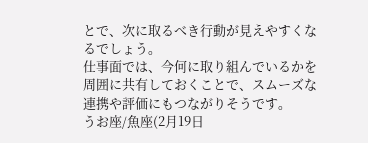とで、次に取るべき行動が見えやすくなるでしょう。
仕事面では、今何に取り組んでいるかを周囲に共有しておくことで、スムーズな連携や評価にもつながりそうです。
うお座/魚座(2月19日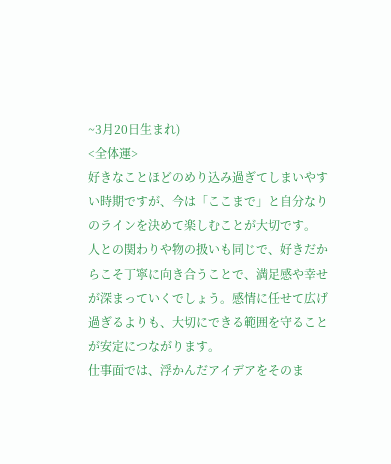~3月20日生まれ)
<全体運>
好きなことほどのめり込み過ぎてしまいやすい時期ですが、今は「ここまで」と自分なりのラインを決めて楽しむことが大切です。
人との関わりや物の扱いも同じで、好きだからこそ丁寧に向き合うことで、満足感や幸せが深まっていくでしょう。感情に任せて広げ過ぎるよりも、大切にできる範囲を守ることが安定につながります。
仕事面では、浮かんだアイデアをそのま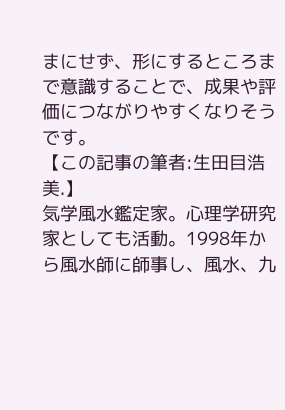まにせず、形にするところまで意識することで、成果や評価につながりやすくなりそうです。
【この記事の筆者:生田目浩美.】
気学風水鑑定家。心理学研究家としても活動。1998年から風水師に師事し、風水、九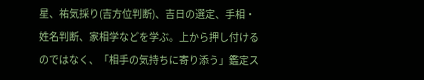星、祐気採り(吉方位判断)、吉日の選定、手相・姓名判断、家相学などを学ぶ。上から押し付けるのではなく、「相手の気持ちに寄り添う」鑑定ス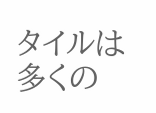タイルは多くの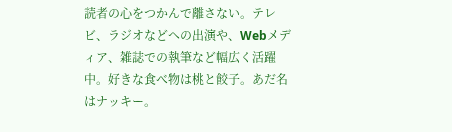読者の心をつかんで離さない。テレビ、ラジオなどへの出演や、Webメディア、雑誌での執筆など幅広く活躍中。好きな食べ物は桃と餃子。あだ名はナッキー。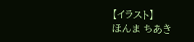【イラスト】
ほんま ちあき